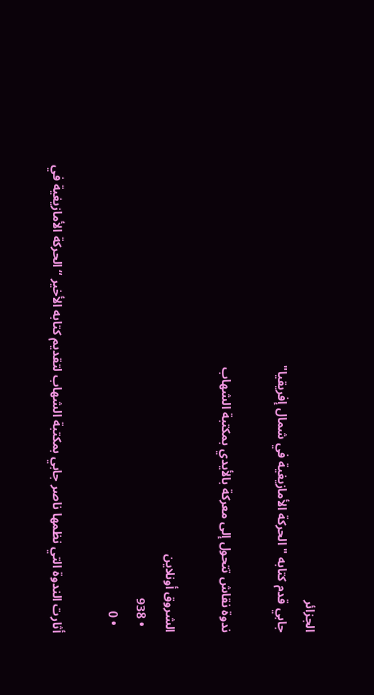الجزائر
جابي قدم كتابه "الحركة الأمازيغية في شمال إفريقيا"

ندوة نقاش تتحول إلى معركة بالأيدي بمكتبة الشهاب

الشروق أونلاين
  • 938
  • 0

أثارت الندوة التي نظمها ناصر جابي بمكتبة الشهاب لتقديم كتابه الأخير “الحركة الأمازيغية في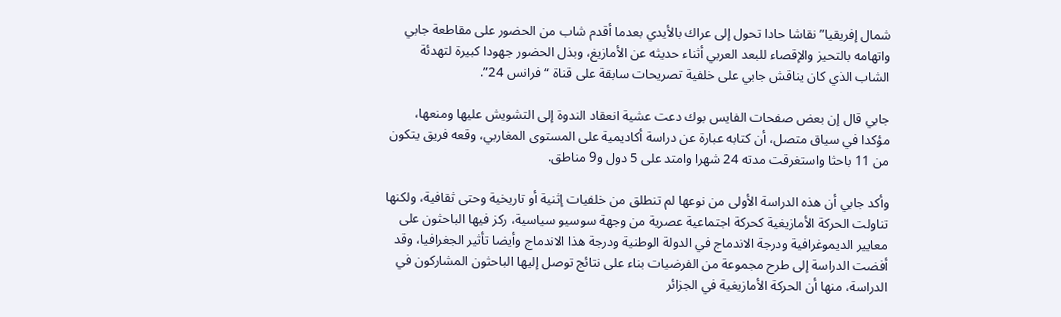شمال إفريقيا” نقاشا حادا تحول إلى عراك بالأيدي بعدما أقدم شاب من الحضور على مقاطعة جابي واتهامه بالتحيز والإقصاء للبعد العربي أثناء حديثه عن الأمازيغ، وبذل الحضور جهودا كبيرة لتهدئة الشاب الذي كان يناقش جابي على خلفية تصريحات سابقة على قناة “فرانس 24”.

جابي قال إن بعض صفحات الفايس بوك دعت عشية انعقاد الندوة إلى التشويش عليها ومنعها، مؤكدا في سياق متصل، أن كتابه عبارة عن دراسة أكاديمية على المستوى المغاربي، وقعه فريق يتكون من 11 باحثا واستغرقت مدته 24 شهرا وامتد على 5 دول و9 مناطق.

وأكد جابي أن هذه الدراسة الأولى من نوعها لم تنطلق من خلفيات إثنية أو تاريخية وحتى ثقافية، ولكنها تناولت الحركة الأمازيغية كحركة اجتماعية عصرية من وجهة سوسيو سياسية، ركز فيها الباحثون على معايير الديموغرافية ودرجة الاندماج في الدولة الوطنية ودرجة هذا الاندماج وأيضا تأثير الجغرافيا، وقد أفضت الدراسة إلى طرح مجموعة من الفرضيات بناء على نتائج توصل إليها الباحثون المشاركون في الدراسة، منها أن الحركة الأمازيغية في الجزائر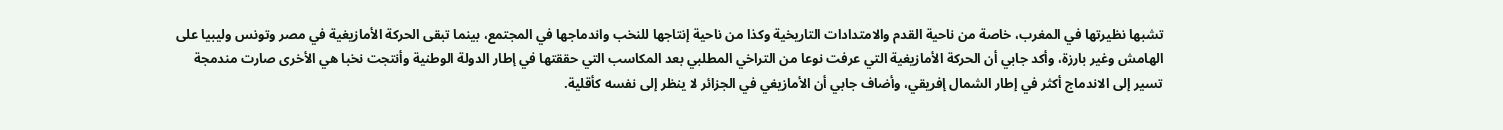تشبها نظيرتها في المغرب، خاصة من ناحية القدم والامتدادات التاريخية وكذا من ناحية إنتاجها للنخب واندماجها في المجتمع، بينما تبقى الحركة الأمازيغية في مصر وتونس وليبيا على الهامش وغير بارزة، وأكد جابي أن الحركة الأمازيغية التي عرفت نوعا من التراخي المطلبي بعد المكاسب التي حققتها في إطار الدولة الوطنية وأنتجت نخبا هي الأخرى صارت مندمجة تسير إلى الاندماج أكثر في إطار الشمال إفريقي، وأضاف جابي أن الأمازيغي في الجزائر لا ينظر إلى نفسه كأقلية.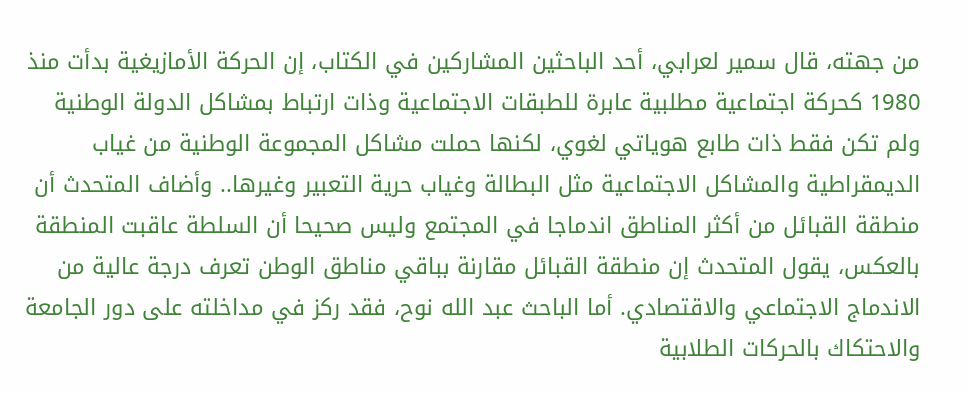من جهته، قال سمير لعرابي، أحد الباحثين المشاركين في الكتاب، إن الحركة الأمازيغية بدأت منذ 1980 كحركة اجتماعية مطلبية عابرة للطبقات الاجتماعية وذات ارتباط بمشاكل الدولة الوطنية ولم تكن فقط ذات طابع هوياتي لغوي، لكنها حملت مشاكل المجموعة الوطنية من غياب الديمقراطية والمشاكل الاجتماعية مثل البطالة وغياب حرية التعبير وغيرها.. وأضاف المتحدث أن منطقة القبائل من أكثر المناطق اندماجا في المجتمع وليس صحيحا أن السلطة عاقبت المنطقة بالعكس، يقول المتحدث إن منطقة القبائل مقارنة بباقي مناطق الوطن تعرف درجة عالية من الاندماج الاجتماعي والاقتصادي. أما الباحث عبد الله نوح، فقد ركز في مداخلته على دور الجامعة والاحتكاك بالحركات الطلابية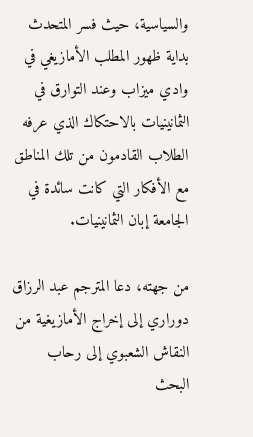والسياسية، حيث فسر المتحدث بداية ظهور المطلب الأمازيغي في وادي ميزاب وعند التوارق في الثمانينيات بالاحتكاك الذي عرفه الطلاب القادمون من تلك المناطق مع الأفكار التي كانت سائدة في الجامعة إبان الثمانينيات.

من جهته، دعا المترجم عبد الرزاق دوراري إلى إخراج الأمازيغية من النقاش الشعبوي إلى رحاب البحث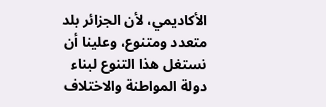الأكاديمي، لأن الجزائر بلد متعدد ومتنوع، وعلينا أن نستغل هذا التنوع لبناء دولة المواطنة والاختلاف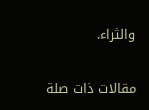والثراء.

مقالات ذات صلة